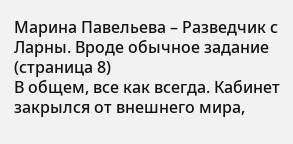Марина Павельева – Разведчик с Ларны. Вроде обычное задание (страница 8)
В общем, все как всегда. Кабинет закрылся от внешнего мира,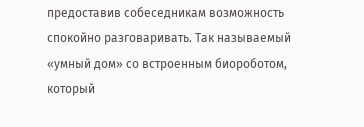предоставив собеседникам возможность спокойно разговаривать. Так называемый «умный дом» со встроенным биороботом, который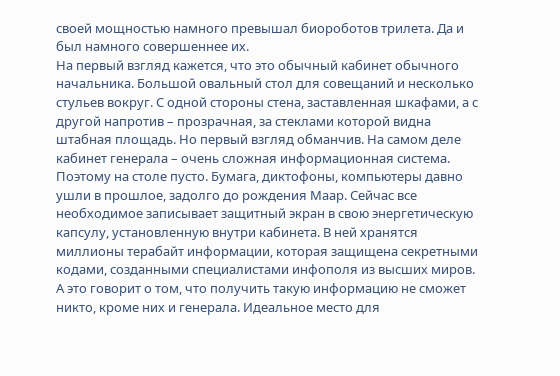своей мощностью намного превышал биороботов трилета. Да и был намного совершеннее их.
На первый взгляд кажется, что это обычный кабинет обычного начальника. Большой овальный стол для совещаний и несколько стульев вокруг. С одной стороны стена, заставленная шкафами, а с другой напротив – прозрачная, за стеклами которой видна штабная площадь. Но первый взгляд обманчив. На самом деле кабинет генерала – очень сложная информационная система. Поэтому на столе пусто. Бумага, диктофоны, компьютеры давно ушли в прошлое, задолго до рождения Маар. Сейчас все необходимое записывает защитный экран в свою энергетическую капсулу, установленную внутри кабинета. В ней хранятся миллионы терабайт информации, которая защищена секретными кодами, созданными специалистами инфополя из высших миров.
А это говорит о том, что получить такую информацию не сможет никто, кроме них и генерала. Идеальное место для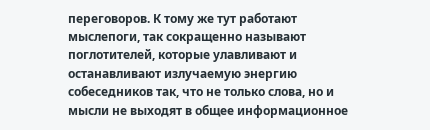переговоров. К тому же тут работают мыслепоги, так сокращенно называют поглотителей, которые улавливают и останавливают излучаемую энергию собеседников так, что не только слова, но и мысли не выходят в общее информационное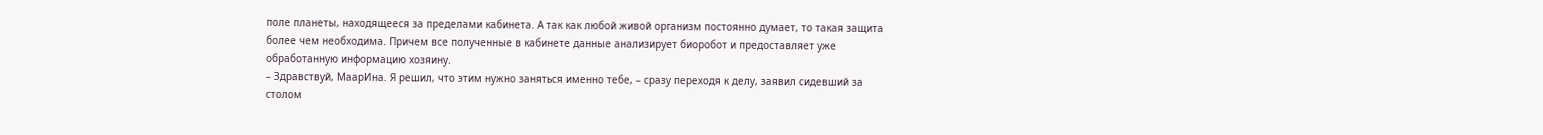поле планеты, находящееся за пределами кабинета. А так как любой живой организм постоянно думает, то такая защита более чем необходима. Причем все полученные в кабинете данные анализирует биоробот и предоставляет уже обработанную информацию хозяину.
– Здравствуй, МаарИна. Я решил, что этим нужно заняться именно тебе, – сразу переходя к делу, заявил сидевший за столом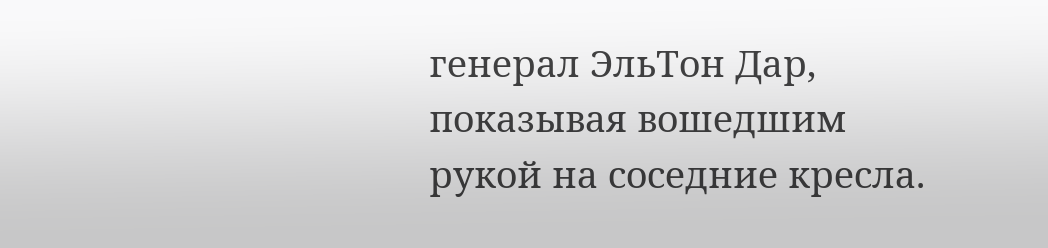генерал ЭльТон Дар, показывая вошедшим рукой на соседние кресла.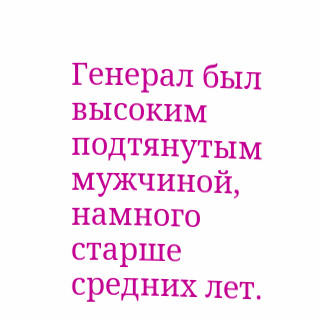Генерал был высоким подтянутым мужчиной, намного старше средних лет.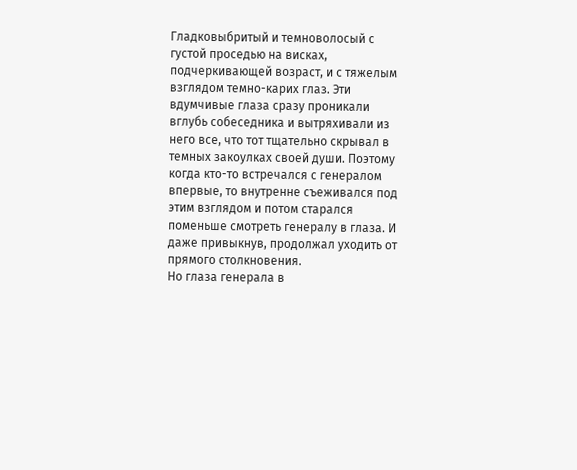Гладковыбритый и темноволосый с густой проседью на висках, подчеркивающей возраст, и с тяжелым взглядом темно-карих глаз. Эти вдумчивые глаза сразу проникали вглубь собеседника и вытряхивали из него все, что тот тщательно скрывал в темных закоулках своей души. Поэтому когда кто-то встречался с генералом впервые, то внутренне съеживался под этим взглядом и потом старался поменьше смотреть генералу в глаза. И даже привыкнув, продолжал уходить от прямого столкновения.
Но глаза генерала в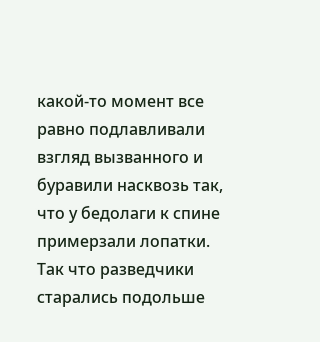какой-то момент все равно подлавливали взгляд вызванного и буравили насквозь так, что у бедолаги к спине примерзали лопатки. Так что разведчики старались подольше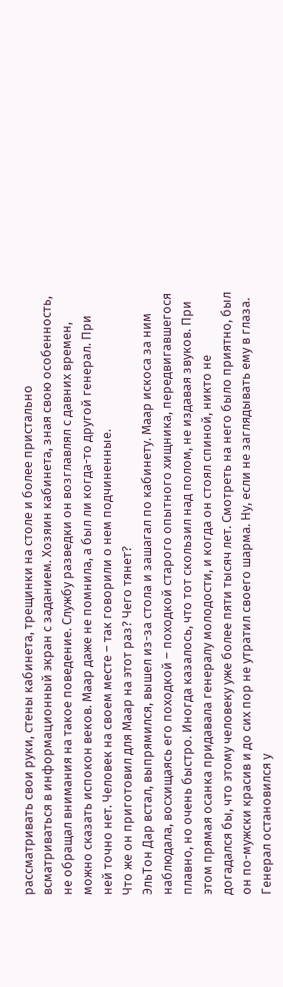рассматривать свои руки, стены кабинета, трещинки на столе и более пристально всматриваться в информационный экран с заданием. Хозяин кабинета, зная свою особенность, не обращал внимания на такое поведение. Службу разведки он возглавлял с давних времен, можно сказать испокон веков. Маар даже не помнила, а был ли когда-то другой генерал. При ней точно нет. Человек на своем месте – так говорили о нем подчиненные.
Что же он приготовил для Маар на этот раз? Чего тянет?
ЭльТон Дар встал, выпрямился, вышел из-за стола и зашагал по кабинету. Маар искоса за ним наблюдала, восхищаясь его походкой – походкой старого опытного хищника, передвигавшегося плавно, но очень быстро. Иногда казалось, что тот скользил над полом, не издавая звуков. При этом прямая осанка придавала генералу молодости, и когда он стоял спиной, никто не догадался бы, что этому человеку уже более пяти тысяч лет. Смотреть на него было приятно, был он по-мужски красив и до сих пор не утратил своего шарма. Ну, если не заглядывать ему в глаза.
Генерал остановился у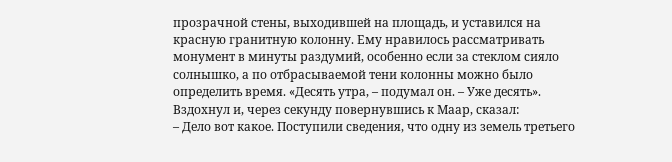прозрачной стены, выходившей на площадь, и уставился на красную гранитную колонну. Ему нравилось рассматривать монумент в минуты раздумий, особенно если за стеклом сияло солнышко, а по отбрасываемой тени колонны можно было определить время. «Десять утра, – подумал он. – Уже десять». Вздохнул и, через секунду повернувшись к Маар, сказал:
– Дело вот какое. Поступили сведения, что одну из земель третьего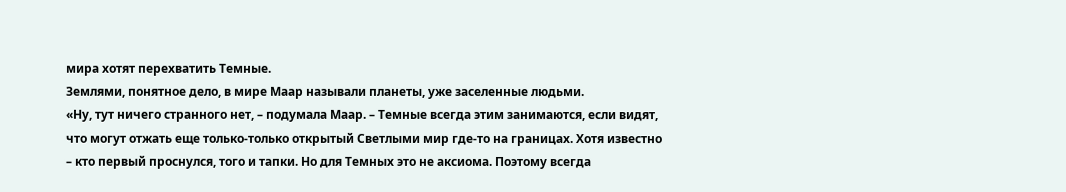мира хотят перехватить Темные.
Землями, понятное дело, в мире Маар называли планеты, уже заселенные людьми.
«Ну, тут ничего странного нет, – подумала Маар. – Темные всегда этим занимаются, если видят, что могут отжать еще только-только открытый Светлыми мир где-то на границах. Хотя известно – кто первый проснулся, того и тапки. Но для Темных это не аксиома. Поэтому всегда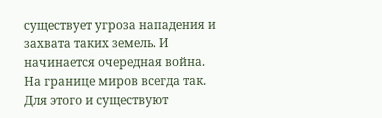существует угроза нападения и захвата таких земель. И начинается очередная война. На границе миров всегда так. Для этого и существуют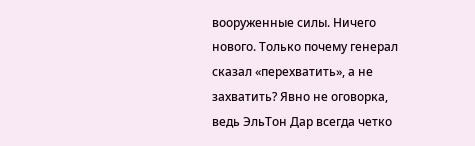вооруженные силы. Ничего нового. Только почему генерал сказал «перехватить», а не захватить? Явно не оговорка, ведь ЭльТон Дар всегда четко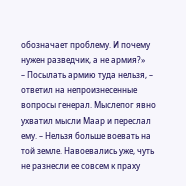обозначает проблему. И почему нужен разведчик, а не армия?»
– Посылать армию туда нельзя, – ответил на непроизнесенные вопросы генерал. Мыслепог явно ухватил мысли Маар и переслал ему. – Нельзя больше воевать на той земле. Навоевались уже, чуть не разнесли ее совсем к праху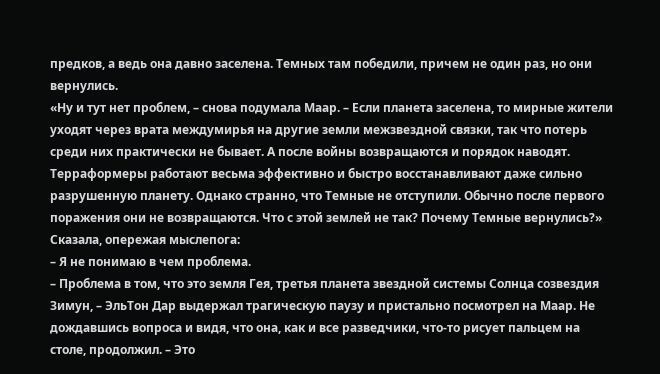предков, а ведь она давно заселена. Темных там победили, причем не один раз, но они вернулись.
«Ну и тут нет проблем, – снова подумала Маар. – Если планета заселена, то мирные жители уходят через врата междумирья на другие земли межзвездной связки, так что потерь среди них практически не бывает. А после войны возвращаются и порядок наводят. Терраформеры работают весьма эффективно и быстро восстанавливают даже сильно разрушенную планету. Однако странно, что Темные не отступили. Обычно после первого поражения они не возвращаются. Что с этой землей не так? Почему Темные вернулись?»
Сказала, опережая мыслепога:
– Я не понимаю в чем проблема.
– Проблема в том, что это земля Гея, третья планета звездной системы Солнца созвездия Зимун, – ЭльТон Дар выдержал трагическую паузу и пристально посмотрел на Маар. Не дождавшись вопроса и видя, что она, как и все разведчики, что-то рисует пальцем на столе, продолжил. – Это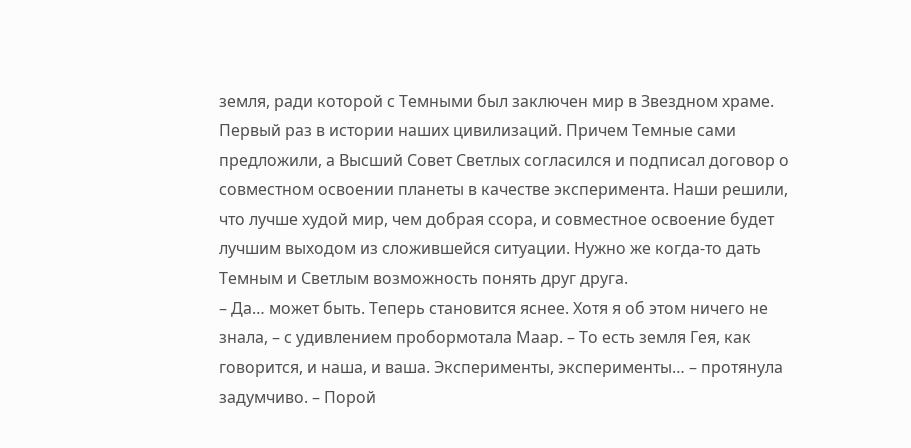земля, ради которой с Темными был заключен мир в Звездном храме. Первый раз в истории наших цивилизаций. Причем Темные сами предложили, а Высший Совет Светлых согласился и подписал договор о совместном освоении планеты в качестве эксперимента. Наши решили, что лучше худой мир, чем добрая ссора, и совместное освоение будет лучшим выходом из сложившейся ситуации. Нужно же когда-то дать Темным и Светлым возможность понять друг друга.
– Да… может быть. Теперь становится яснее. Хотя я об этом ничего не знала, – с удивлением пробормотала Маар. – То есть земля Гея, как говорится, и наша, и ваша. Эксперименты, эксперименты… – протянула задумчиво. – Порой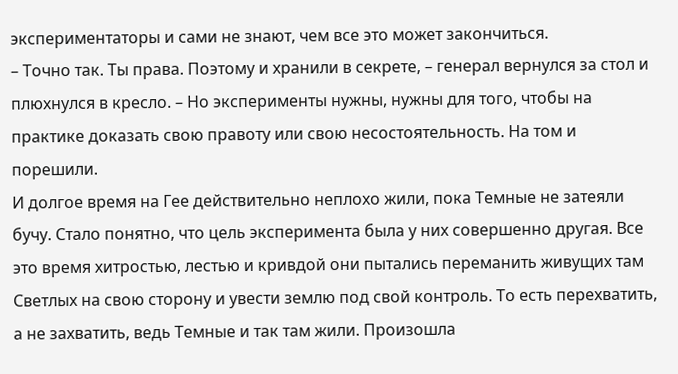экспериментаторы и сами не знают, чем все это может закончиться.
– Точно так. Ты права. Поэтому и хранили в секрете, – генерал вернулся за стол и плюхнулся в кресло. – Но эксперименты нужны, нужны для того, чтобы на практике доказать свою правоту или свою несостоятельность. На том и порешили.
И долгое время на Гее действительно неплохо жили, пока Темные не затеяли бучу. Стало понятно, что цель эксперимента была у них совершенно другая. Все это время хитростью, лестью и кривдой они пытались переманить живущих там Светлых на свою сторону и увести землю под свой контроль. То есть перехватить, а не захватить, ведь Темные и так там жили. Произошла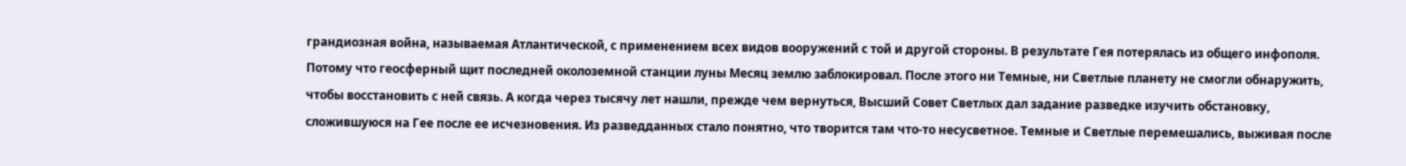грандиозная война, называемая Атлантической, с применением всех видов вооружений с той и другой стороны. В результате Гея потерялась из общего инфополя.
Потому что геосферный щит последней околоземной станции луны Месяц землю заблокировал. После этого ни Темные, ни Светлые планету не смогли обнаружить, чтобы восстановить с ней связь. А когда через тысячу лет нашли, прежде чем вернуться, Высший Совет Светлых дал задание разведке изучить обстановку, сложившуюся на Гее после ее исчезновения. Из разведданных стало понятно, что творится там что-то несусветное. Темные и Светлые перемешались, выживая после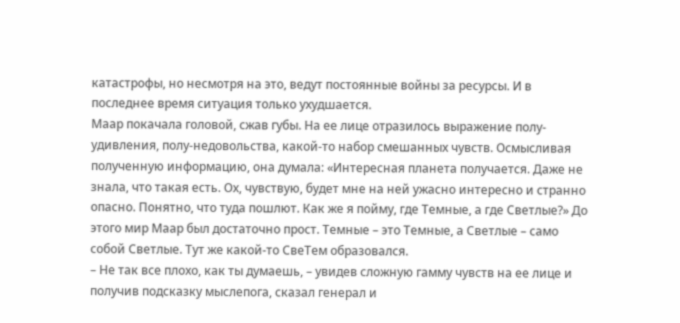катастрофы, но несмотря на это, ведут постоянные войны за ресурсы. И в последнее время ситуация только ухудшается.
Маар покачала головой, сжав губы. На ее лице отразилось выражение полу-удивления, полу-недовольства, какой-то набор смешанных чувств. Осмысливая полученную информацию, она думала: «Интересная планета получается. Даже не знала, что такая есть. Ох, чувствую, будет мне на ней ужасно интересно и странно опасно. Понятно, что туда пошлют. Как же я пойму, где Темные, а где Светлые?» До этого мир Маар был достаточно прост. Темные – это Темные, а Светлые – само собой Светлые. Тут же какой-то СвеТем образовался.
– Не так все плохо, как ты думаешь, – увидев сложную гамму чувств на ее лице и получив подсказку мыслепога, сказал генерал и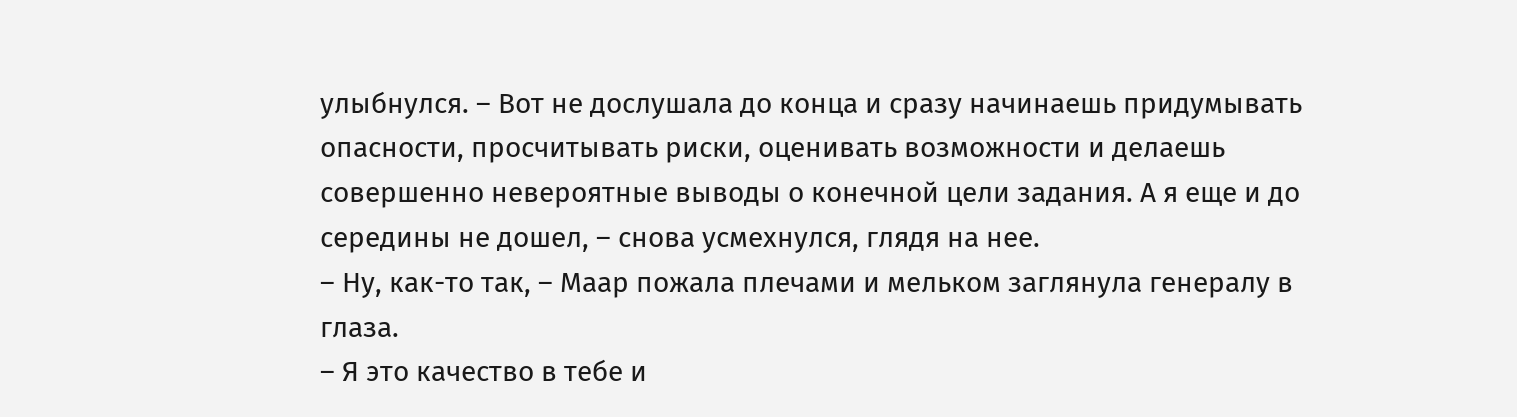улыбнулся. – Вот не дослушала до конца и сразу начинаешь придумывать опасности, просчитывать риски, оценивать возможности и делаешь совершенно невероятные выводы о конечной цели задания. А я еще и до середины не дошел, – снова усмехнулся, глядя на нее.
– Ну, как-то так, – Маар пожала плечами и мельком заглянула генералу в глаза.
– Я это качество в тебе и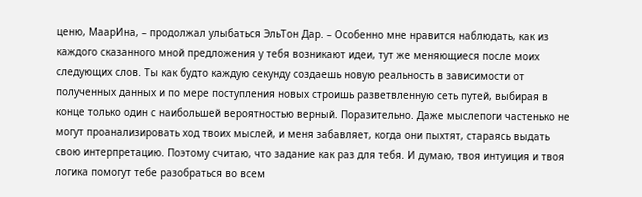ценю, МаарИна, – продолжал улыбаться ЭльТон Дар. – Особенно мне нравится наблюдать, как из каждого сказанного мной предложения у тебя возникают идеи, тут же меняющиеся после моих следующих слов. Ты как будто каждую секунду создаешь новую реальность в зависимости от полученных данных и по мере поступления новых строишь разветвленную сеть путей, выбирая в конце только один с наибольшей вероятностью верный. Поразительно. Даже мыслепоги частенько не могут проанализировать ход твоих мыслей, и меня забавляет, когда они пыхтят, стараясь выдать свою интерпретацию. Поэтому считаю, что задание как раз для тебя. И думаю, твоя интуиция и твоя логика помогут тебе разобраться во всем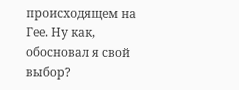происходящем на Гее. Ну как, обосновал я свой выбор?